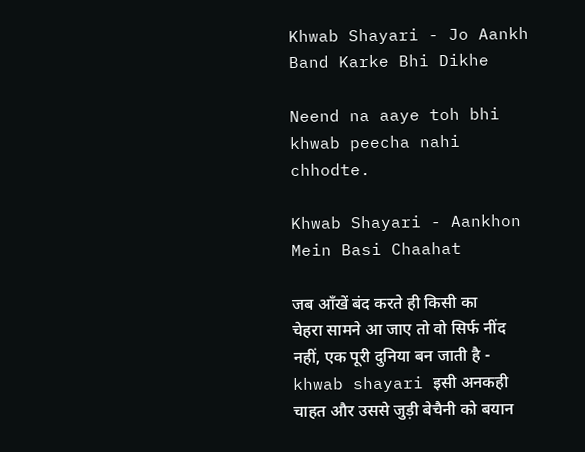Khwab Shayari - Jo Aankh Band Karke Bhi Dikhe

Neend na aaye toh bhi khwab peecha nahi chhodte.

Khwab Shayari - Aankhon Mein Basi Chaahat

जब आँखें बंद करते ही किसी का चेहरा सामने आ जाए तो वो सिर्फ नींद नहीं, एक पूरी दुनिया बन जाती है - khwab shayari इसी अनकही चाहत और उससे जुड़ी बेचैनी को बयान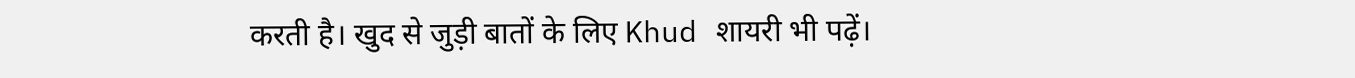करती है। खुद से जुड़ी बातों के लिए Khud शायरी भी पढ़ें।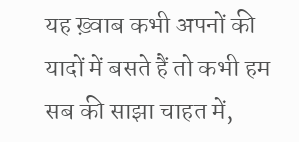यह ख़्वाब कभी अपनों की यादों में बसते हैं तो कभी हम सब की साझा चाहत में,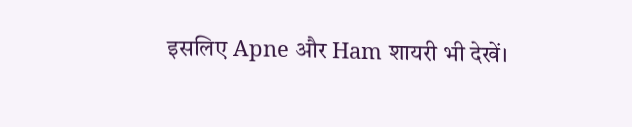इसलिए Apne और Ham शायरी भी देखें।